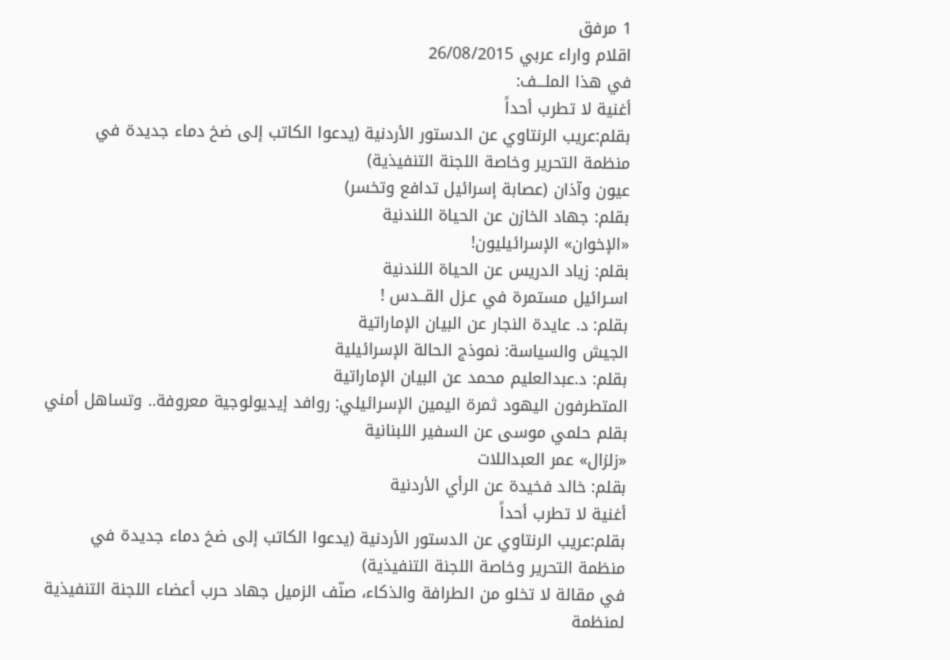1 مرفق
اقلام واراء عربي 26/08/2015
في هذا الملـــف:
أغنية لا تطرب أحداً
بقلم:عريب الرنتاوي عن الدستور الأردنية (يدعوا الكاتب إلى ضخ دماء جديدة في منظمة التحرير وخاصة اللجنة التنفيذية)
عيون وآذان (عصابة إسرائيل تدافع وتخسر)
بقلم: جهاد الخازن عن الحياة اللندنية
«الإخوان» الإسرائيليون!
بقلم: زياد الدريس عن الحياة اللندنية
اسـرائيل مستمرة في عـزل القــدس !
بقلم: د. عايدة النجار عن البيان الإماراتية
الجيش والسياسة: نموذج الحالة الإسرائيلية
بقلم: د.عبدالعليم محمد عن البيان الإماراتية
المتطرفون اليهود ثمرة اليمين الإسرائيلي: روافد إيديولوجية معروفة.. وتساهل أمني
بقلم حلمي موسى عن السفير اللبنانية
«زلزال» عمر العبداللات
بقلم: خالد فخيدة عن الرأي الأردنية
أغنية لا تطرب أحداً
بقلم:عريب الرنتاوي عن الدستور الأردنية (يدعوا الكاتب إلى ضخ دماء جديدة في منظمة التحرير وخاصة اللجنة التنفيذية)
في مقالة لا تخلو من الطرافة والذكاء، صنّف الزميل جهاد حرب أعضاء اللجنة التنفيذية لمنظمة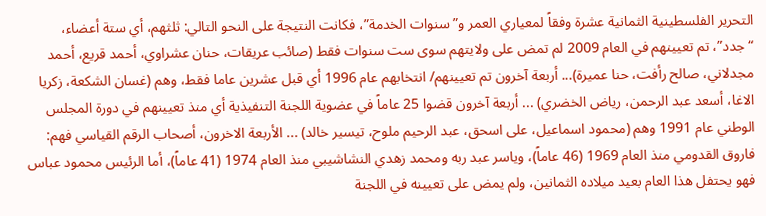التحرير الفلسطينية الثمانية عشرة وفقاً لمعياري العمر و”سنوات الخدمة”، فكانت النتيجة على النحو التالي: ثلثهم، أي ستة أعضاء، “جدد”، تم تعيينهم في العام 2009 لم تمض على ولايتهم سوى ست سنوات فقط (صائب عريقات، حنان عشراوي، أحمد قريع، أحمد مجدلاني، صالح رأفت، حنا عميرة)... أربعة آخرون تم تعيينهم/ انتخابهم عام 1996 أي قبل عشرين عاما فقط، وهم (غسان الشكعة، زكريا الاغا، أسعد عبد الرحمن، رياض الخضري) ... أربعة آخرون قضوا 25 عاماً في عضوية اللجنة التنفيذية أي منذ تعيينهم في دورة المجلس الوطني عام 1991 وهم (محمود اسماعيل، على اسحق، عبد الرحيم ملوح، تيسير خالد) ... الأربعة الاخرون، أصحاب الرقم القياسي فهم: فاروق القدومي منذ العام 1969 (46 عاماً)، وياسر عبد ربه ومحمد زهدي النشاشيبي منذ العام 1974 (41 عاماً)، أما الرئيس محمود عباس فهو يحتفل هذا العام بعيد ميلاده الثمانين، ولم يمض على تعيينه في اللجنة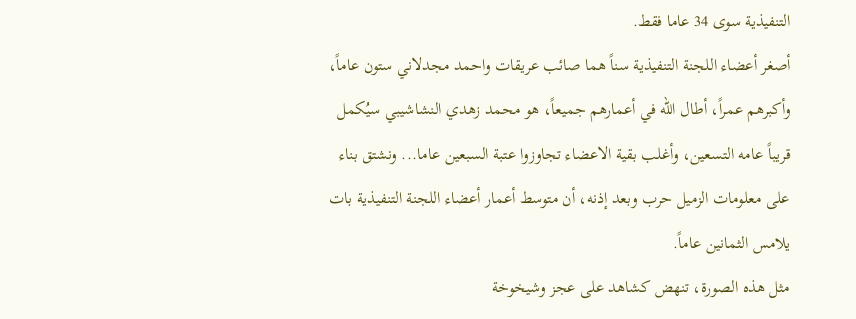التنفيذية سوى 34 عاما فقط.
أصغر أعضاء اللجنة التنفيذية سناً هما صائب عريقات واحمد مجدلاني ستون عاماً، وأكبرهم عمراً، أطال الله في أعمارهم جميعاً، هو محمد زهدي النشاشيبي سيُكمل قريباً عامه التسعين، وأغلب بقية الاعضاء تجاوزوا عتبة السبعين عاما... ونشتق بناء على معلومات الزميل حرب وبعد إذنه، أن متوسط أعمار أعضاء اللجنة التنفيذية بات يلامس الثمانين عاماً.
مثل هذه الصورة، تنهض كشاهد على عجز وشيخوخة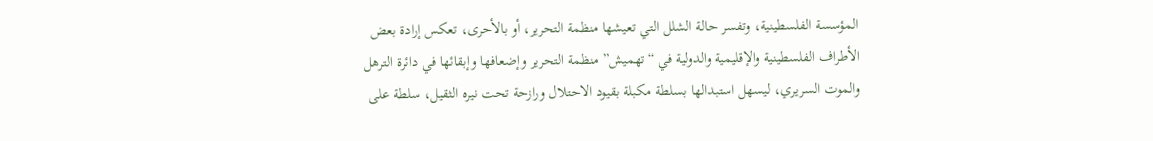المؤسسة الفلسطينية، وتفسر حالة الشلل التي تعيشها منظمة التحرير، أو بالأحرى، تعكس إرادة بعض الأطراف الفلسطينية والإقليمية والدولية في “تهميش” منظمة التحرير وإضعافها وإبقائها في دائرة الترهل والموت السريري، ليسهل استبدالها بسلطة مكبلة بقيود الاحتلال ورازحة تحت نيره الثقيل، سلطة على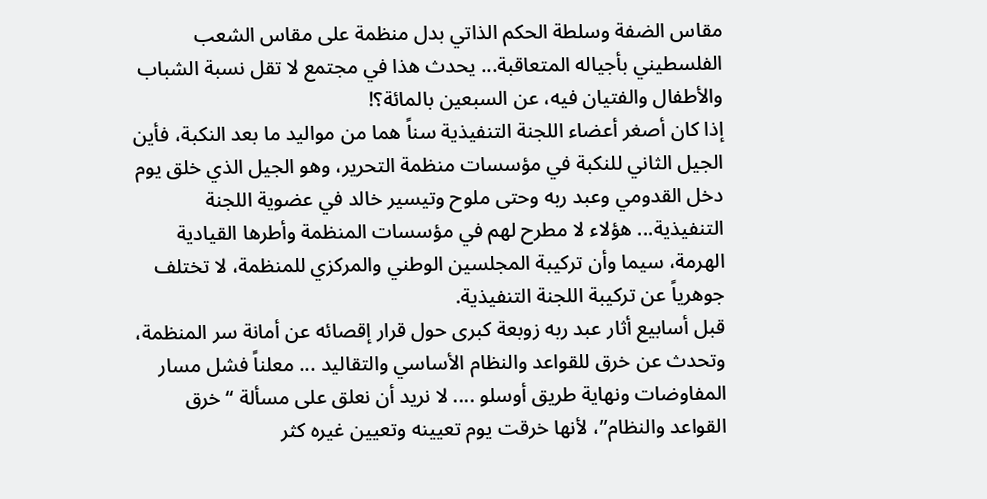مقاس الضفة وسلطة الحكم الذاتي بدل منظمة على مقاس الشعب الفلسطيني بأجياله المتعاقبة... يحدث هذا في مجتمع لا تقل نسبة الشباب والأطفال والفتيان فيه، عن السبعين بالمائة؟!
إذا كان أصغر أعضاء اللجنة التنفيذية سناً هما من مواليد ما بعد النكبة، فأين الجيل الثاني للنكبة في مؤسسات منظمة التحرير، وهو الجيل الذي خلق يوم دخل القدومي وعبد ربه وحتى ملوح وتيسير خالد في عضوية اللجنة التنفيذية... هؤلاء لا مطرح لهم في مؤسسات المنظمة وأطرها القيادية الهرمة، سيما وأن تركيبة المجلسين الوطني والمركزي للمنظمة، لا تختلف جوهرياً عن تركيبة اللجنة التنفيذية.
قبل أسابيع أثار عبد ربه زوبعة كبرى حول قرار إقصائه عن أمانة سر المنظمة، وتحدث عن خرق للقواعد والنظام الأساسي والتقاليد ... معلناً فشل مسار المفاوضات ونهاية طريق أوسلو .... لا نريد أن نعلق على مسألة “خرق القواعد والنظام”، لأنها خرقت يوم تعيينه وتعيين غيره كثر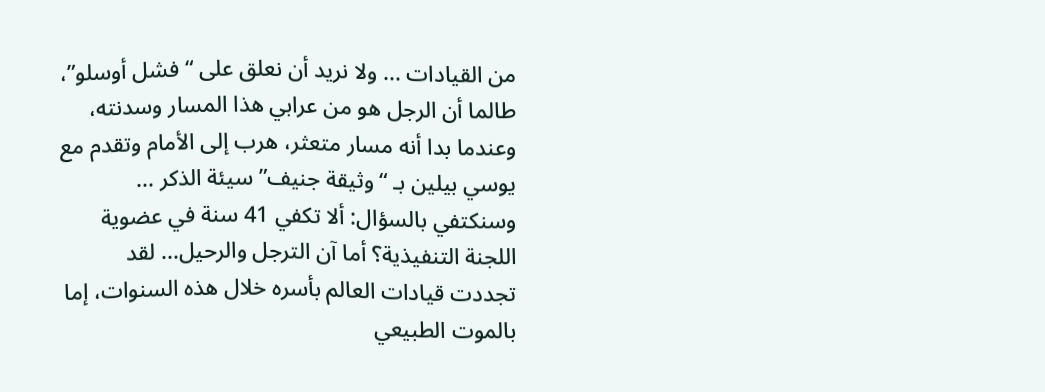من القيادات ... ولا نريد أن نعلق على “فشل أوسلو”، طالما أن الرجل هو من عرابي هذا المسار وسدنته، وعندما بدا أنه مسار متعثر، هرب إلى الأمام وتقدم مع يوسي بيلين بـ “وثيقة جنيف” سيئة الذكر ... وسنكتفي بالسؤال: ألا تكفي 41 سنة في عضوية اللجنة التنفيذية؟ أما آن الترجل والرحيل... لقد تجددت قيادات العالم بأسره خلال هذه السنوات، إما بالموت الطبيعي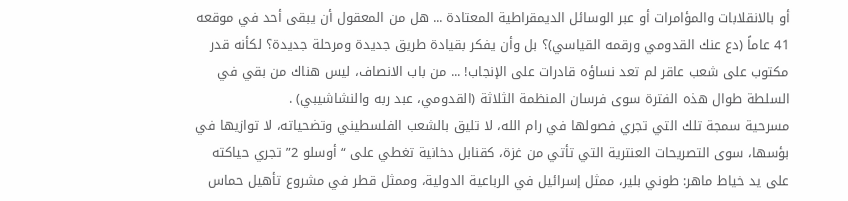أو بالانقلابات والمؤامرات أو عبر الوسائل الديمقراطية المعتادة ... هل من المعقول أن يبقى أحد في موقعه 41 عاماً (دع عنك القدومي ورقمه القياسي)؟ بل وأن يفكر بقيادة طريق جديدة ومرحلة جديدة؟ لكأنه قدر مكتوب على شعب عاقر لم تعد نساؤه قادرات على الإنجاب! ... من باب الانصاف، ليس هناك من بقي في السلطة طوال هذه الفترة سوى فرسان المنظمة الثلاثة (القدومي، عبد ربه والنشاشيبي) .
مسرحية سمجة تلك التي تجري فصولها في رام الله، لا تليق بالشعب الفلسطيني وتضحياته، لا توازيها في بؤسها، سوى التصريحات العنترية التي تأتي من غزة، كقنابل دخانية تغطي على “أوسلو 2” تجري حياكته على يد خياط ماهر: طوني بلير، ممثل إسرائيل في الرباعية الدولية، وممثل قطر في مشروع تأهيل حماس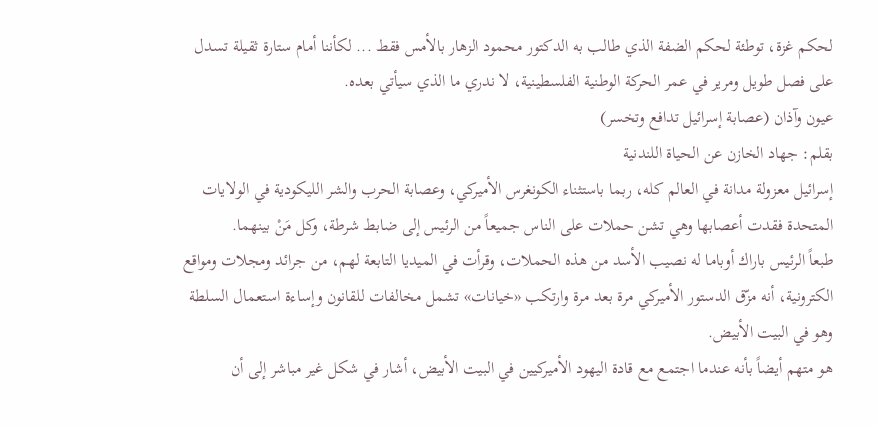لحكم غزة، توطئة لحكم الضفة الذي طالب به الدكتور محمود الزهار بالأمس فقط ... لكأننا أمام ستارة ثقيلة تسدل على فصل طويل ومرير في عمر الحركة الوطنية الفلسطينية، لا ندري ما الذي سيأتي بعده.
عيون وآذان (عصابة إسرائيل تدافع وتخسر)
بقلم: جهاد الخازن عن الحياة اللندنية
إسرائيل معزولة مدانة في العالم كله، ربما باستثناء الكونغرس الأميركي، وعصابة الحرب والشر الليكودية في الولايات المتحدة فقدت أعصابها وهي تشن حملات على الناس جميعاً من الرئيس إلى ضابط شرطة، وكل مَنْ بينهما.
طبعاً الرئيس باراك أوباما له نصيب الأسد من هذه الحملات، وقرأت في الميديا التابعة لهم، من جرائد ومجلات ومواقع الكترونية، أنه مزّق الدستور الأميركي مرة بعد مرة وارتكب «خيانات» تشمل مخالفات للقانون وإساءة استعمال السلطة وهو في البيت الأبيض.
هو متهم أيضاً بأنه عندما اجتمع مع قادة اليهود الأميركيين في البيت الأبيض، أشار في شكل غير مباشر إلى أن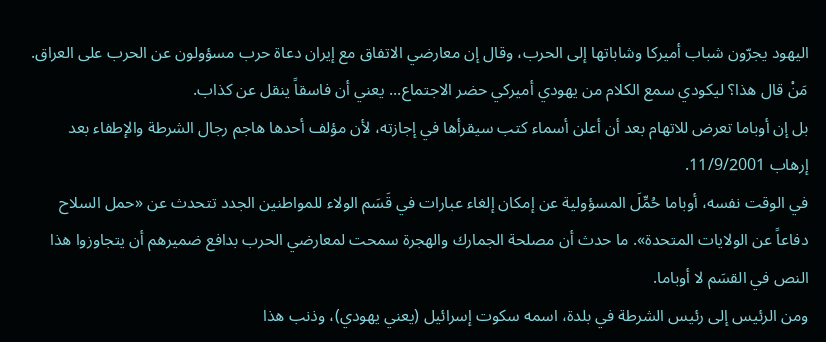اليهود يجرّون شباب أميركا وشاباتها إلى الحرب، وقال إن معارضي الاتفاق مع إيران دعاة حرب مسؤولون عن الحرب على العراق.
مَنْ قال هذا؟ ليكودي سمع الكلام من يهودي أميركي حضر الاجتماع... يعني أن فاسقاً ينقل عن كذاب.
بل إن أوباما تعرض للاتهام بعد أن أعلن أسماء كتب سيقرأها في إجازته، لأن مؤلف أحدها هاجم رجال الشرطة والإطفاء بعد إرهاب 11/9/2001.
في الوقت نفسه، أوباما حُمِّلَ المسؤولية عن إمكان إلغاء عبارات في قَسَم الولاء للمواطنين الجدد تتحدث عن «حمل السلاح دفاعاً عن الولايات المتحدة». ما حدث أن مصلحة الجمارك والهجرة سمحت لمعارضي الحرب بدافع ضميرهم أن يتجاوزوا هذا النص في القسَم لا أوباما.
ومن الرئيس إلى رئيس الشرطة في بلدة، اسمه سكوت إسرائيل (يعني يهودي)، وذنب هذا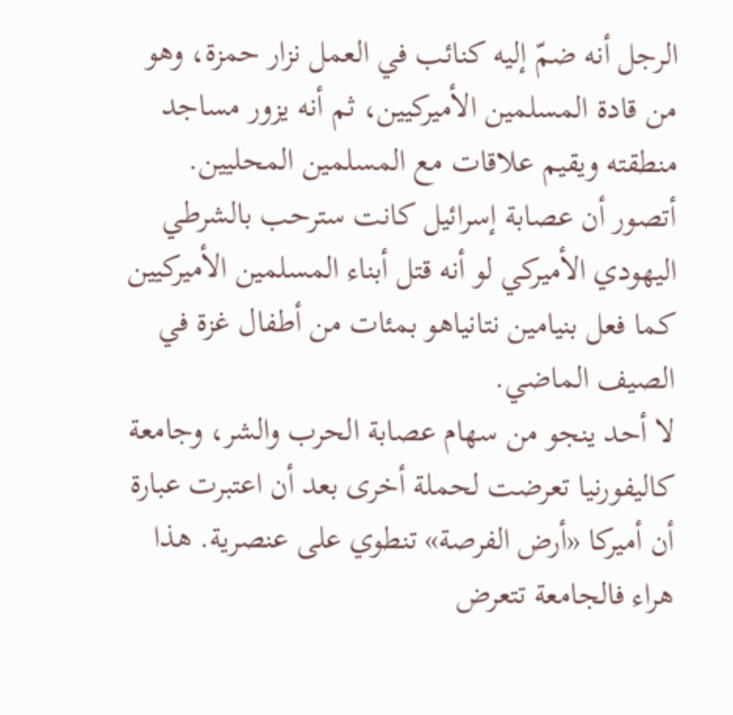الرجل أنه ضمّ إليه كنائب في العمل نزار حمزة، وهو من قادة المسلمين الأميركيين، ثم أنه يزور مساجد منطقته ويقيم علاقات مع المسلمين المحليين. أتصور أن عصابة إسرائيل كانت سترحب بالشرطي اليهودي الأميركي لو أنه قتل أبناء المسلمين الأميركيين كما فعل بنيامين نتانياهو بمئات من أطفال غزة في الصيف الماضي.
لا أحد ينجو من سهام عصابة الحرب والشر، وجامعة كاليفورنيا تعرضت لحملة أخرى بعد أن اعتبرت عبارة أن أميركا «أرض الفرصة» تنطوي على عنصرية. هذا هراء فالجامعة تتعرض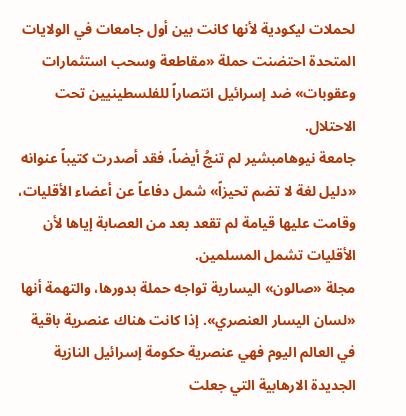لحملات ليكودية لأنها كانت بين أول جامعات في الولايات المتحدة احتضنت حملة «مقاطعة وسحب استثمارات وعقوبات» ضد إسرائيل انتصاراً للفلسطينيين تحت الاحتلال.
جامعة نيوهامبشير لم تنجُ أيضاً، فقد أصدرت كتيباً عنوانه «دليل لغة لا تضم تحيزاً» شمل دفاعاً عن أعضاء الأقليات، وقامت عليها قيامة لم تقعد بعد من العصابة إياها لأن الأقليات تشمل المسلمين.
مجلة «صالون» اليسارية تواجه حملة بدورها، والتهمة أنها «لسان اليسار العنصري». إذا كانت هناك عنصرية باقية في العالم اليوم فهي عنصرية حكومة إسرائيل النازية الجديدة الارهابية التي جعلت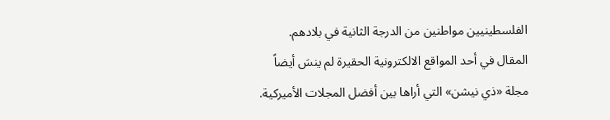الفلسطينيين مواطنين من الدرجة الثانية في بلادهم. المقال في أحد المواقع الالكترونية الحقيرة لم ينسَ أيضاً مجلة «ذي نيشن» التي أراها بين أفضل المجلات الأميركية.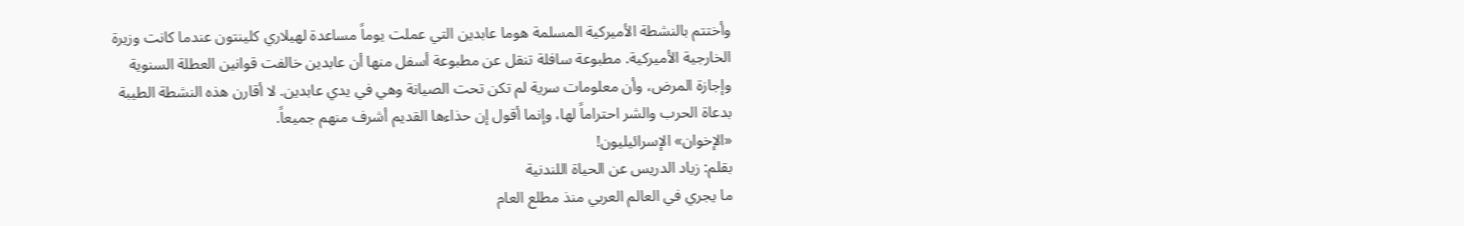وأختتم بالنشطة الأميركية المسلمة هوما عابدين التي عملت يوماً مساعدة لهيلاري كلينتون عندما كانت وزيرة الخارجية الأميركية. مطبوعة سافلة تنقل عن مطبوعة أسفل منها أن عابدين خالفت قوانين العطلة السنوية وإجازة المرض، وأن معلومات سرية لم تكن تحت الصيانة وهي في يدي عابدين. لا أقارن هذه النشطة الطيبة بدعاة الحرب والشر احتراماً لها، وإنما أقول إن حذاءها القديم أشرف منهم جميعاً.
«الإخوان» الإسرائيليون!
بقلم: زياد الدريس عن الحياة اللندنية
ما يجري في العالم العربي منذ مطلع العام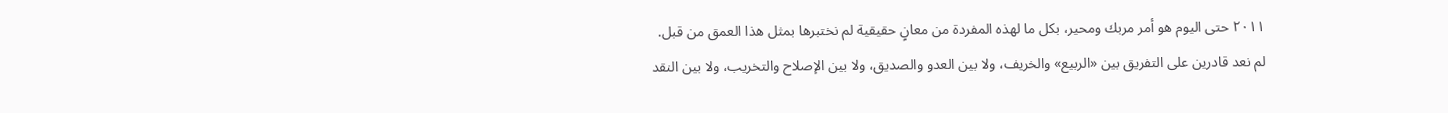٢٠١١ حتى اليوم هو أمر مربك ومحير، بكل ما لهذه المفردة من معانٍ حقيقية لم نختبرها بمثل هذا العمق من قبل.
لم نعد قادرين على التفريق بين «الربيع» والخريف، ولا بين العدو والصديق، ولا بين الإصلاح والتخريب، ولا بين النقد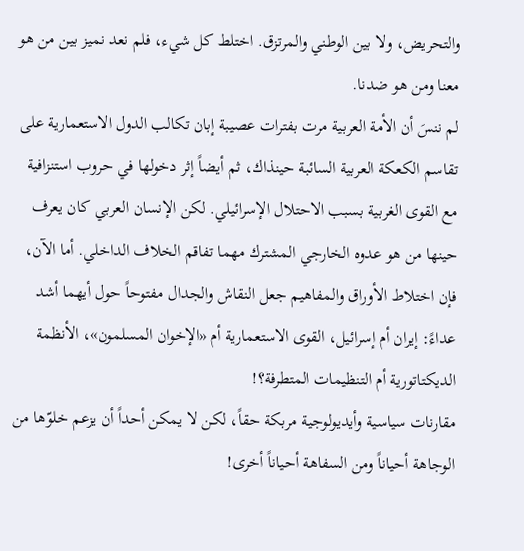والتحريض، ولا بين الوطني والمرتزق. اختلط كل شيء، فلم نعد نميز بين من هو معنا ومن هو ضدنا.
لم ننسَ أن الأمة العربية مرت بفترات عصيبة إبان تكالب الدول الاستعمارية على تقاسم الكعكة العربية السائبة حينذاك، ثم أيضاً إثر دخولها في حروب استنزافية مع القوى الغربية بسبب الاحتلال الإسرائيلي. لكن الإنسان العربي كان يعرف حينها من هو عدوه الخارجي المشترك مهما تفاقم الخلاف الداخلي. أما الآن، فإن اختلاط الأوراق والمفاهيم جعل النقاش والجدال مفتوحاً حول أيهما أشد عداءً: إيران أم إسرائيل، القوى الاستعمارية أم «الإخوان المسلمون»، الأنظمة الديكتاتورية أم التنظيمات المتطرفة؟!
مقارنات سياسية وأيديولوجية مربكة حقاً، لكن لا يمكن أحداً أن يزعم خلوّها من الوجاهة أحياناً ومن السفاهة أحياناً أخرى!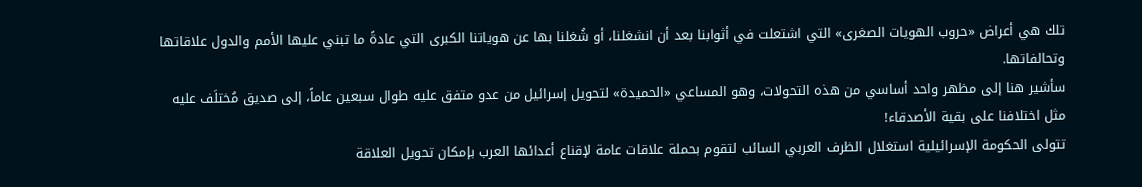تلك هي أعراض «حروب الهويات الصغرى» التي اشتعلت في أثوابنا بعد أن انشغلنا، أو شُغلنا بها عن هوياتنا الكبرى التي عادةً ما تبني عليها الأمم والدول علاقاتها وتحالفاتها.
سأشير هنا إلى مظهر واحد أساسي من هذه التحولات، وهو المساعي «الحميدة» لتحويل إسرائيل من عدو متفق عليه طوال سبعين عاماً، إلى صديق مُختلَف عليه مثل اختلافنا على بقية الأصدقاء!
تتولى الحكومة الإسرائيلية استغلال الظرف العربي السائب لتقوم بحملة علاقات عامة لإقناع أعدائها العرب بإمكان تحويل العلاقة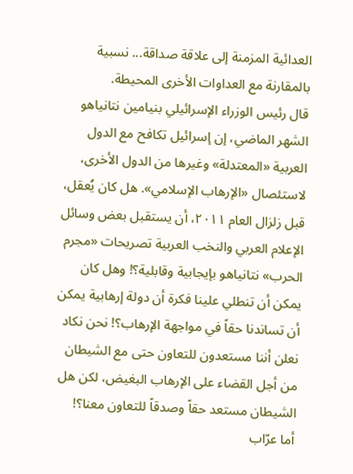العدائية المزمنة إلى علاقة صداقة... نسبية بالمقارنة مع العداوات الأخرى المحيطة.
قال رئيس الوزراء الإسرائيلي بنيامين نتانياهو الشهر الماضي، إن إسرائيل تكافح مع الدول العربية «المعتدلة» وغيرها من الدول الأخرى، لاستئصال «الإرهاب الإسلامي». هل كان يُعقل، قبل زلزال العام ٢٠١١، أن يستقبل بعض وسائل الإعلام العربي والنخب العربية تصريحات «مجرم الحرب» نتانياهو بإيجابية وقابلية؟! وهل كان يمكن أن تنطلي علينا فكرة أن دولة إرهابية يمكن أن تساندنا حقاً في مواجهة الإرهاب؟! نحن نكاد نعلن أننا مستعدون للتعاون حتى مع الشيطان من أجل القضاء على الإرهاب البغيض، لكن هل الشيطان مستعد حقاً وصدقاً للتعاون معنا؟!
أما عرّاب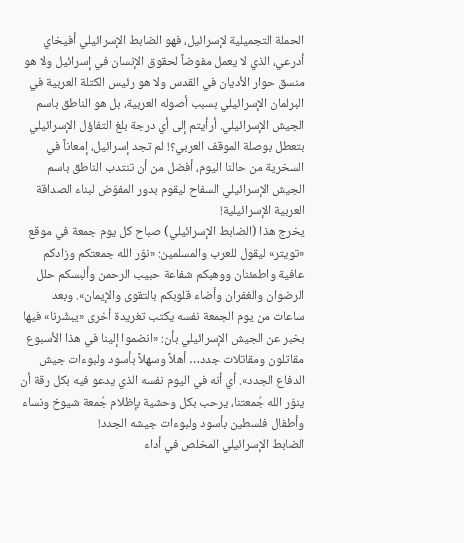الحملة التجميلية لإسرائيل، فهو الضابط الإسرائيلي أفيخاي أدرعي، الذي لا يعمل مفوضاً لحقوق الإنسان في إسرائيل ولا هو منسق حوار الأديان في القدس ولا هو رئيس الكتلة العربية في البرلمان الإسرائيلي بسبب أصوله العربية، بل هو الناطق باسم الجيش الإسرائيلي. أرأيتم إلى أي درجة بلغ التفاؤل الإسرائيلي بتعطل بوصلة الموقف العربي؟! لم تجد إسرائيل، إمعاناً في السخرية من حالنا اليوم، أفضل من أن تنتدب الناطق باسم الجيش الإسرائيلي السفاح ليقوم بدور المفوّض لبناء الصداقة العربية الإسرائيلية!
يخرج هذا (الضابط الإسرائيلي) صباح كل يوم جمعة في موقع «تويتر» ليقول للعرب والمسلمين: «نوّر الله جمعتكم وزادكم عافية واطمئنان ووهبكم شفاعة حبيب الرحمن وألبسكم حلل الرضوان والغفران وأضاء قلوبكم بالتقوى والإيمان». وبعد ساعات من يوم الجمعة نفسه يكتب تغريدة أخرى «يبشّرنا» فيها بخبر عن الجيش الإسرائيلي بأن: «انضموا إلينا في هذا الأسبوع مقاتلون ومقاتلات جدد… أهلاً وسهلاً بأسود ولبوءات جيش الدفاع الجدد». أي أنه في اليوم نفسه الذي يدعو فيه بكل رقة أن ينوّر الله جُمعتنا، يرحب بكل وحشية بإظلام جُمعة شيوخ ونساء وأطفال فلسطين بأسود ولبوءات جيشه الجدد!
الضابط الإسرائيلي المخلص في أداء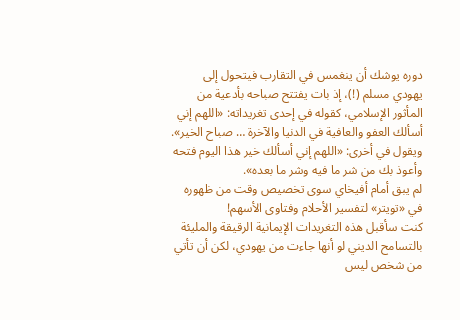دوره يوشك أن ينغمس في التقارب فيتحول إلى يهودي مسلم (!)، إذ بات يفتتح صباحه بأدعية من المأثور الإسلامي، كقوله في إحدى تغريداته: «اللهم إني أسألك العفو والعافية في الدنيا والآخرة … صباح الخير». ويقول في أخرى: «اللهم إني أسألك خير هذا اليوم فتحه وأعوذ بك من شر ما فيه وشر ما بعده».
لم يبق أمام أفيخاي سوى تخصيص وقت من ظهوره في «تويتر» لتفسير الأحلام وفتاوى الأسهم!
كنت سأقبل هذه التغريدات الإيمانية الرقيقة والمليئة بالتسامح الديني لو أنها جاءت من يهودي، لكن أن تأتي من شخص ليس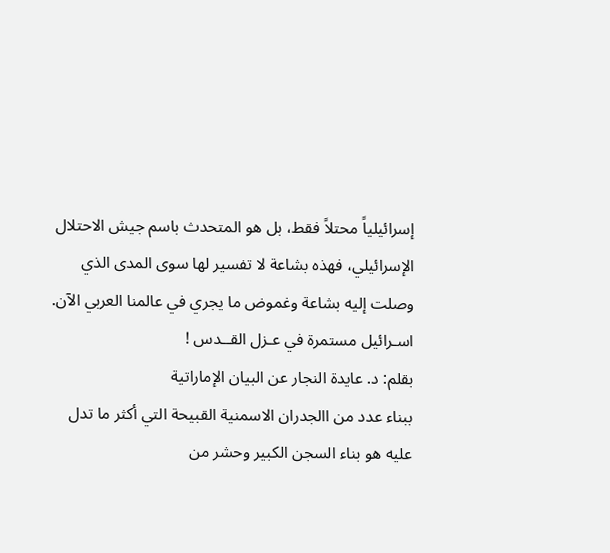إسرائيلياً محتلاً فقط، بل هو المتحدث باسم جيش الاحتلال الإسرائيلي، فهذه بشاعة لا تفسير لها سوى المدى الذي وصلت إليه بشاعة وغموض ما يجري في عالمنا العربي الآن.
اسـرائيل مستمرة في عـزل القــدس !
بقلم: د. عايدة النجار عن البيان الإماراتية
ببناء عدد من االجدران الاسمنية القبيحة التي أكثر ما تدل عليه هو بناء السجن الكبير وحشر من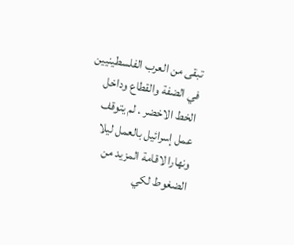تبقى من العرب الفلسطينيين في الضفة والقطاع وداخل الخط الاخضر . لم يتوقف عمل إسرائيل بالعمل ليلا ونهارا لاقامة المزيد من الضغوط لكي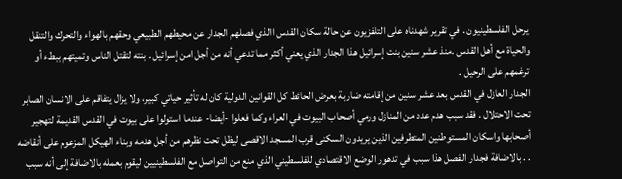يرحل الفلسطينيون . في تقرير شهدناه على التلفزيون عن حالة سكان القدس االذي فصلهم الجدار عن محيطهم الطبيعي وحقهم بالهواء والتحرك والتنقل والحياة مع أهل القدس .منذ عشر سنين بنت إسرائيل هذا الجدار الذي يعني أكثر مما تدعي أنه من أجل امن إسرائيل . بنته لتقتل الناس وتميتهم ببطء أو ترغمهم على الرحيل .
الجدار العازل في القدس بعد عشر سنين من إقامته ضاربة بعرض الحائط كل القوانين الدولية كان له تأثير حياتي كبير، ولا يزال يتفاقم على الانسان الصابر تحت الاحتلال . فقد سبب هدم عدد من المنازل ورمي أصحاب البيوت في العراء وكما فعلوا -أيضا- عندما استولوا على بيوت في القدس القديمة لتهجير أصحابها واسكان المستوطنين المتطرفين الذين يريدون السكنى قرب المسجد الاقصى ليظل تحت نظرهم من أجل هدمه وبناء الهيكل المزعوم على أنقاضه . . بالاضافة فجدار الفصل هذا سبب في تدهور الوضع الاقتصادي للفلسطيني الذي منع من التواصل مع الفلسطينيين ليقوم بعمله بالاضافة إلى أنه سبب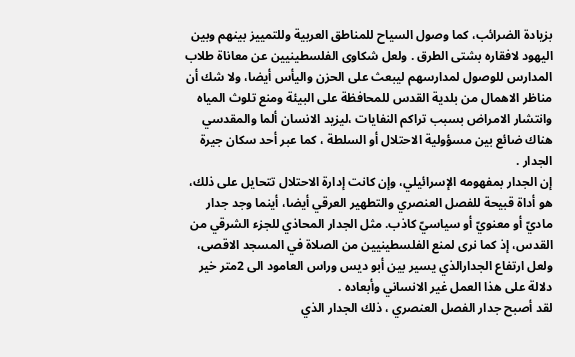بزيادة الضرائب، كما وصول السياح للمناطق العربية وللتمييز بينهم وبين اليهود لافقاره بشتى الطرق . ولعل شكاوى الفلسطينيين عن معاناة طلاب المدارس للوصول لمدارسهم ليبعث على الحزن واليأس أيضا، ولا شك أن مناظر الاهمال من بلدية القدس للمحافظة على البيئة ومنع تلوث المياه وانتشار الامراض بسبب تراكم النفايات ،ليزيد الانسان ألما والمقدسي هناك ضائع بين مسؤولية الاحتلال أو السلطة ، كما عبر أحد سكان جيرة الجدار .
إن الجدار بمفهومه الإسرائيلي، وإن كانت إدارة الاحتلال تتحايل على ذلك، هو أداة قبيحة للفصل العنصري والتطهير العرقي أيضا، أينما وجد جدار ماديّ أو معنويّ أو سياسيّ كاذب. مثل الجدار المحاذي للجزء الشرقي من القدس، إذ كما نرى لمنع الفلسطينيين من الصلاة في المسجد الاقصى، ولعل ارتفاع الجدارالذي يسير بين أبو ديس وراس العامود الى 2متر خير دلالة على هذا العمل غير الانساني وأبعاده .
لقد أصبح جدار الفصل العنصري ، ذلك الجدار الذي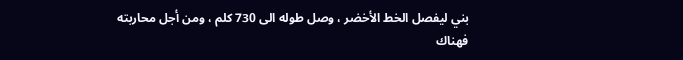بني ليفصل الخط الأخضر ، وصل طوله الى 730 كلم ، ومن أجل محاربته فهناك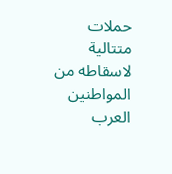حملات متتالية لاسقاطه من المواطنين العرب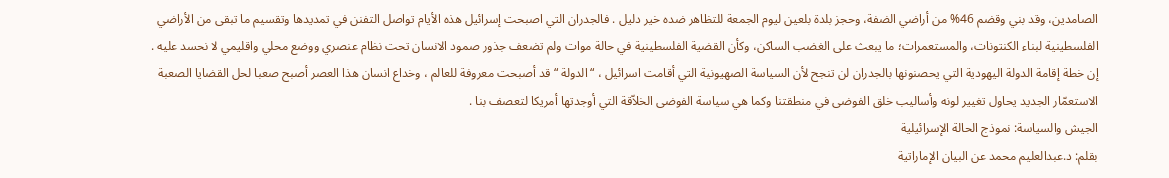الصامدين، وقد بني وقضم 46% من أراضي الضفة، وحجز بلدة بلعين ليوم الجمعة للتظاهر ضده خير دليل . فالجدران التي اصبحت إسرائيل هذه الأيام تواصل التفنن في تمديدها وتقسيم ما تبقى من الأراضي الفلسطينية لبناء الكنتونات، والمستعمرات؛ ما يبعث على الغضب الساكن، وكأن القضية الفلسطينية في حالة موات ولم تضعف جذور صمود الانسان تحت نظام عنصري ووضع محلي واقليمي لا نحسد عليه . إن خطة إقامة الدولة اليهودية التي يحصنونها بالجدران لن تنجح لأن السياسة الصهيونية التي أقامت اسرائيل ، “الدولة “ قد أصبحت معروفة للعالم ، وخداع انسان هذا العصر أصبح صعبا لحل القضايا الصعبة الاستعمّار الجديد يحاول تغيير لونه وأساليب خلق الفوضى في منطقتنا وكما هي سياسة الفوضى الخلاّقة التي أوجدتها أمريكا لتعصف بنا .
الجيش والسياسة: نموذج الحالة الإسرائيلية
بقلم: د.عبدالعليم محمد عن البيان الإماراتية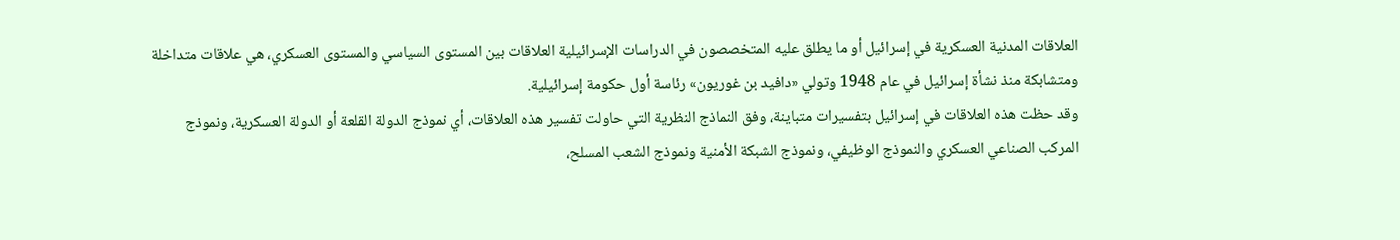العلاقات المدنية العسكرية في إسرائيل أو ما يطلق عليه المتخصصون في الدراسات الإسرائيلية العلاقات بين المستوى السياسي والمستوى العسكري، هي علاقات متداخلة ومتشابكة منذ نشأة إسرائيل في عام 1948 وتولي «دافيد بن غوريون» رئاسة أول حكومة إسرائيلية.
وقد حظت هذه العلاقات في إسرائيل بتفسيرات متباينة، وفق النماذج النظرية التي حاولت تفسير هذه العلاقات، أي نموذج الدولة القلعة أو الدولة العسكرية، ونموذج المركب الصناعي العسكري والنموذج الوظيفي، ونموذج الشبكة الأمنية ونموذج الشعب المسلح،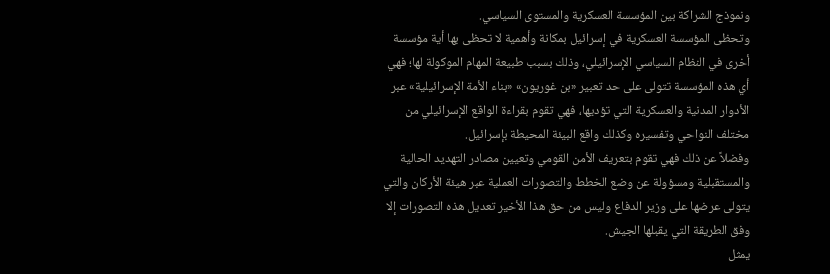ونموذج الشراكة بين المؤسسة العسكرية والمستوى السياسي.
وتحظى المؤسسة العسكرية في إسرائيل بمكانة وأهمية لا تحظى بها أية مؤسسة أخرى في النظام السياسي الإسرائيلي، وذلك بسبب طبيعة المهام الموكولة لها؛ فهي أي هذه المؤسسة تتولى على حد تعبير «بن غوريون» «بناء الأمة الإسرائيلية» عبر الأدوار المدنية والعسكرية التي تؤديها، فهي تقوم بقراءة الواقع الإسرائيلي من مختلف النواحي وتفسيره وكذلك واقع البيئة المحيطة بإسرائيل.
وفضلاً عن ذلك فهي تقوم بتعريف الأمن القومي وتعيين مصادر التهديد الحالية والمستقبلية ومسؤولة عن وضع الخطط والتصورات العملية عبر هيئة الأركان والتي يتولى عرضها على وزير الدفاع وليس من حق هذا الأخير تعديل هذه التصورات إلا وفق الطريقة التي يقبلها الجيش.
يمثل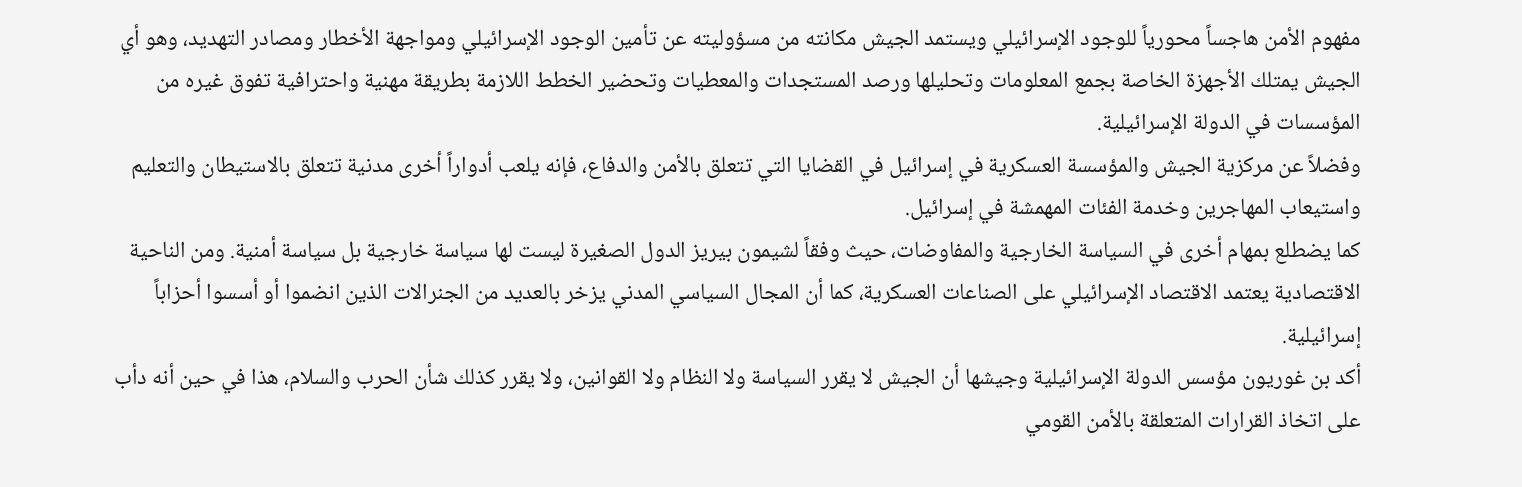مفهوم الأمن هاجساً محورياً للوجود الإسرائيلي ويستمد الجيش مكانته من مسؤوليته عن تأمين الوجود الإسرائيلي ومواجهة الأخطار ومصادر التهديد، وهو أي الجيش يمتلك الأجهزة الخاصة بجمع المعلومات وتحليلها ورصد المستجدات والمعطيات وتحضير الخطط اللازمة بطريقة مهنية واحترافية تفوق غيره من المؤسسات في الدولة الإسرائيلية.
وفضلاً عن مركزية الجيش والمؤسسة العسكرية في إسرائيل في القضايا التي تتعلق بالأمن والدفاع، فإنه يلعب أدواراً أخرى مدنية تتعلق بالاستيطان والتعليم واستيعاب المهاجرين وخدمة الفئات المهمشة في إسرائيل.
كما يضطلع بمهام أخرى في السياسة الخارجية والمفاوضات، حيث وفقاً لشيمون بيريز الدول الصغيرة ليست لها سياسة خارجية بل سياسة أمنية. ومن الناحية الاقتصادية يعتمد الاقتصاد الإسرائيلي على الصناعات العسكرية، كما أن المجال السياسي المدني يزخر بالعديد من الجنرالات الذين انضموا أو أسسوا أحزاباً إسرائيلية.
أكد بن غوريون مؤسس الدولة الإسرائيلية وجيشها أن الجيش لا يقرر السياسة ولا النظام ولا القوانين، ولا يقرر كذلك شأن الحرب والسلام، هذا في حين أنه دأب على اتخاذ القرارات المتعلقة بالأمن القومي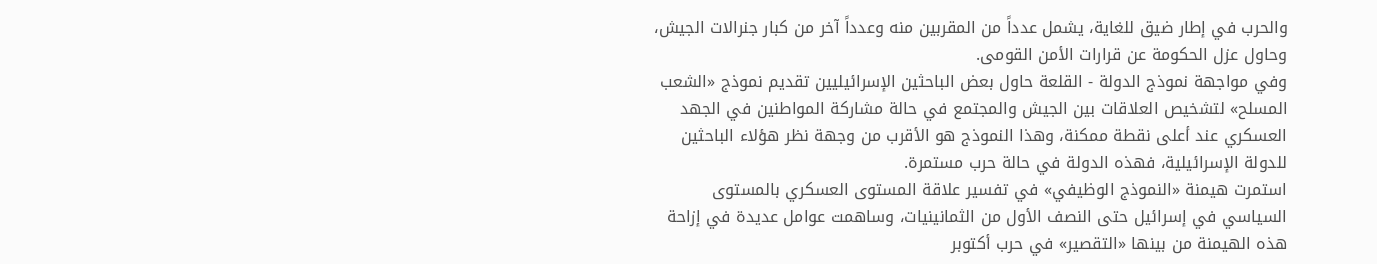والحرب في إطار ضيق للغاية، يشمل عدداً من المقربين منه وعدداً آخر من كبار جنرالات الجيش، وحاول عزل الحكومة عن قرارات الأمن القومى.
وفي مواجهة نموذج الدولة - القلعة حاول بعض الباحثين الإسرائيليين تقديم نموذج «الشعب المسلح» لتشخيص العلاقات بين الجيش والمجتمع في حالة مشاركة المواطنين في الجهد العسكري عند أعلى نقطة ممكنة، وهذا النموذج هو الأقرب من وجهة نظر هؤلاء الباحثين للدولة الإسرائيلية، فهذه الدولة في حالة حرب مستمرة.
استمرت هيمنة «النموذج الوظيفي» في تفسير علاقة المستوى العسكري بالمستوى السياسي في إسرائيل حتى النصف الأول من الثمانينيات، وساهمت عوامل عديدة في إزاحة هذه الهيمنة من بينها «التقصير» في حرب أكتوبر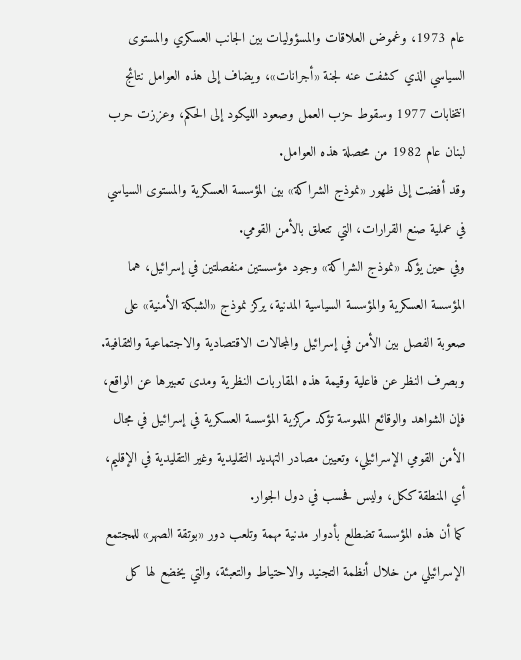عام 1973، وغموض العلاقات والمسؤوليات بين الجانب العسكري والمستوى السياسي الذي كشفت عنه لجنة «أجرانات»، ويضاف إلى هذه العوامل نتائج انتخابات 1977 وسقوط حزب العمل وصعود الليكود إلى الحكم، وعززت حرب لبنان عام 1982 من محصلة هذه العوامل.
وقد أفضت إلى ظهور «نموذج الشراكة» بين المؤسسة العسكرية والمستوى السياسي في عملية صنع القرارات، التي تتعلق بالأمن القومي.
وفي حين يؤكد «نموذج الشراكة» وجود مؤسستين منفصلتين في إسرائيل، هما المؤسسة العسكرية والمؤسسة السياسية المدنية، يركز نموذج «الشبكة الأمنية» على صعوبة الفصل بين الأمن في إسرائيل والمجالات الاقتصادية والاجتماعية والثقافية.
وبصرف النظر عن فاعلية وقيمة هذه المقاربات النظرية ومدى تعبيرها عن الواقع، فإن الشواهد والوقائع الملموسة تؤكد مركزية المؤسسة العسكرية في إسرائيل في مجال الأمن القومي الإسرائيلي، وتعيين مصادر التهديد التقليدية وغير التقليدية في الإقليم، أي المنطقة ككل، وليس فحسب في دول الجوار.
كما أن هذه المؤسسة تضطلع بأدوار مدنية مهمة وتلعب دور «بوتقة الصهر» للمجتمع الإسرائيلي من خلال أنظمة التجنيد والاحتياط والتعبئة، والتي يخضع لها كل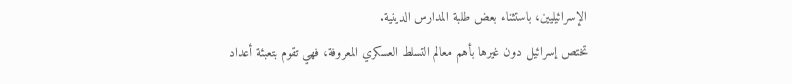الإسرائيليين، باستثناء بعض طلبة المدارس الدينية.
تختص إسرائيل دون غيرها بأهم معالم التسلط العسكري المعروفة، فهي تقوم بتعبئة أعداد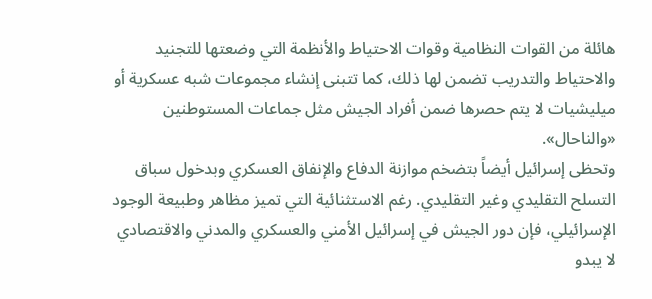هائلة من القوات النظامية وقوات الاحتياط والأنظمة التي وضعتها للتجنيد والاحتياط والتدريب تضمن لها ذلك، كما تتبنى إنشاء مجموعات شبه عسكرية أو ميليشيات لا يتم حصرها ضمن أفراد الجيش مثل جماعات المستوطنين «والناحال».
وتحظى إسرائيل أيضاً بتضخم موازنة الدفاع والإنفاق العسكري وبدخول سباق التسلح التقليدي وغير التقليدي. رغم الاستثنائية التي تميز مظاهر وطبيعة الوجود الإسرائيلي، فإن دور الجيش في إسرائيل الأمني والعسكري والمدني والاقتصادي لا يبدو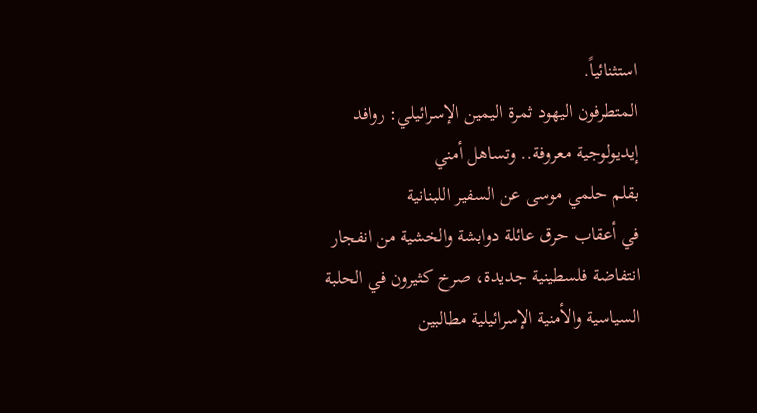استثنائياً.
المتطرفون اليهود ثمرة اليمين الإسرائيلي: روافد إيديولوجية معروفة.. وتساهل أمني
بقلم حلمي موسى عن السفير اللبنانية
في أعقاب حرق عائلة دوابشة والخشية من انفجار انتفاضة فلسطينية جديدة، صرخ كثيرون في الحلبة السياسية والأمنية الإسرائيلية مطالبين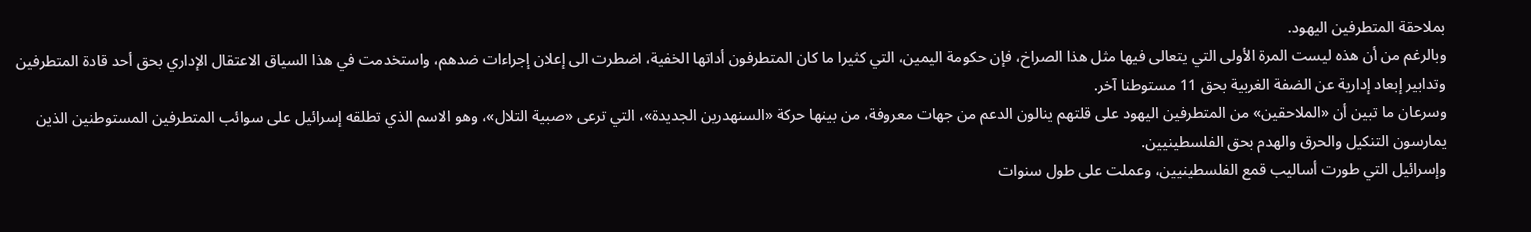بملاحقة المتطرفين اليهود.
وبالرغم من أن هذه ليست المرة الأولى التي يتعالى فيها مثل هذا الصراخ، فإن حكومة اليمين، التي كثيرا ما كان المتطرفون أداتها الخفية، اضطرت الى إعلان إجراءات ضدهم، واستخدمت في هذا السياق الاعتقال الإداري بحق أحد قادة المتطرفين وتدابير إبعاد إدارية عن الضفة الغربية بحق 11 مستوطنا آخر.
وسرعان ما تبين أن «الملاحقين» من المتطرفين اليهود على قلتهم ينالون الدعم من جهات معروفة، من بينها حركة «السنهدرين الجديدة»، التي ترعى «صبية التلال»، وهو الاسم الذي تطلقه إسرائيل على سوائب المتطرفين المستوطنين الذين يمارسون التنكيل والحرق والهدم بحق الفلسطينيين.
وإسرائيل التي طورت أساليب قمع الفلسطينيين، وعملت على طول سنوات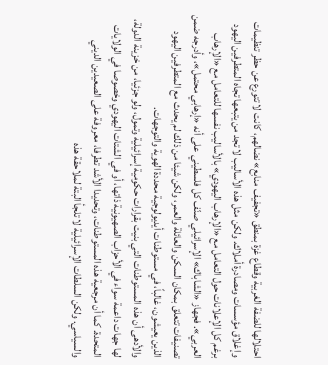احتلالها للضفة الغربية وقطاع غزة بمنطق «تجفيف منابع» نضالهم، كانت لا تتورع عن حظر تنظيمات وإغلاق مؤسسات ومصادرة أملاك. ولكن مثل هذه الأساليب لا تجد من يتبعها تجاه المتطرفين اليهود برغم كل الإعلانات حول التعامل مع «الإرهاب اليهودي» بالأساليب نفسها للتعامل مع «الإرهاب العربي». فجهاز «الشاباك» الإسرائيلي صنّف كل فلسطيني على أنه «إرهابي محتمل»، وأدرجه ضمن تصنيفات تتعلق بمكان السكن والعائلة والعمر، ولكن شيئا من ذلك لم يحدث مع المتطرفين اليهود الذين يعيشون، غالباً، في مستوطنات أيديولوجية محددة الهوية والتوجهات.
والأدهى أن هذه المستوطنات التي بنيت بقرارات حكومية إسرائيلية وتمول، ولو جزئيا، من خزينة الدولة، لها جهات داعمة سواء في الأحزاب الصهيونية ذاتها، أو في الشتات اليهودي وخصوصا في الولايات المتحدة. كما أن مرجعية هذه المستوطنات، وتحديدا الأشد تطرفا، معروفة على الصعيدين الديني والسياسي. ولكن السلطات الإسرائيلية لا تلجأ البتة لملاحقة هذه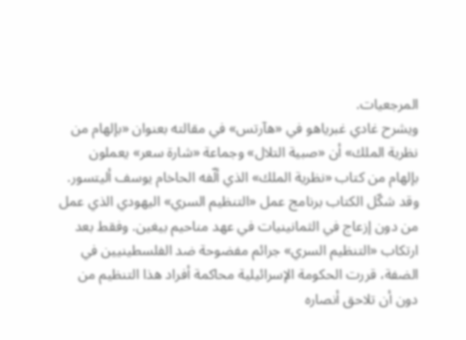المرجعيات.
ويشرح غادي غبرياهو في «هآرتس» في مقالته بعنوان «بإلهام من نظرية الملك» أن «صبية التلال» وجماعة «شارة سعر» يعملون بإلهام من كتاب «نظرية الملك» الذي ألّفه الحاخام يوسف أليتسور. وقد شكّل الكتاب برنامج عمل «التنظيم السري» اليهودي الذي عمل من دون إزعاج في الثمانينيات في عهد مناحيم بيغين. وفقط بعد ارتكاب «التنظيم السري» جرائم مفضوحة ضد الفلسطينيين في الضفة، قررت الحكومة الإسرائيلية محاكمة أفراد هذا التنظيم من دون أن تلاحق أنصاره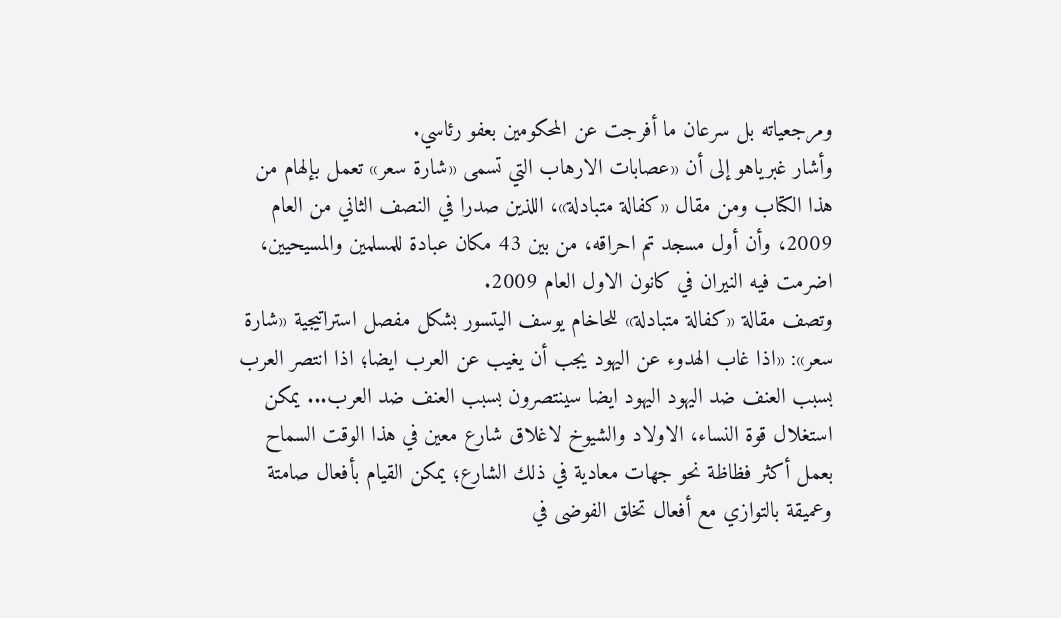ومرجعياته بل سرعان ما أفرجت عن المحكومين بعفو رئاسي.
وأشار غبرياهو إلى أن «عصابات الارهاب التي تسمى «شارة سعر» تعمل بإلهام من هذا الكتاب ومن مقال «كفالة متبادلة»، اللذين صدرا في النصف الثاني من العام 2009، وأن أول مسجد تم احراقه، من بين 43 مكان عبادة للمسلمين والمسيحيين، اضرمت فيه النيران في كانون الاول العام 2009.
وتصف مقالة «كفالة متبادلة» للحاخام يوسف اليتسور بشكل مفصل استراتيجية «شارة سعر»: «اذا غاب الهدوء عن اليهود يجب أن يغيب عن العرب ايضا؛ اذا انتصر العرب بسبب العنف ضد اليهود اليهود ايضا سينتصرون بسبب العنف ضد العرب... يمكن استغلال قوة النساء، الاولاد والشيوخ لاغلاق شارع معين في هذا الوقت السماح بعمل أكثر فظاظة نحو جهات معادية في ذلك الشارع؛ يمكن القيام بأفعال صامتة وعميقة بالتوازي مع أفعال تخلق الفوضى في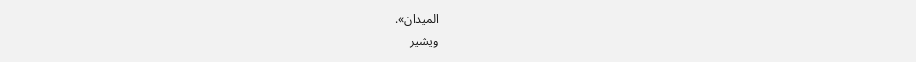الميدان».
ويشير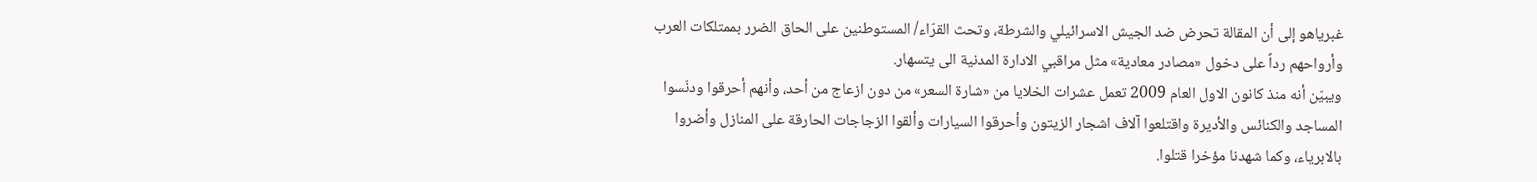غبرياهو إلى أن المقالة تحرض ضد الجيش الاسرائيلي والشرطة، وتحث القرّاء/ المستوطنين على الحاق الضرر بممتلكات العرب وأرواحهم رداً على دخول «مصادر معادية» مثل مراقبي الادارة المدنية الى يتسهار.
ويبيّن أنه منذ كانون الاول العام 2009 تعمل عشرات الخلايا من «شارة السعر» من دون ازعاج من أحد، وأنهم أحرقوا ودنّسوا المساجد والكنائس والأديرة واقتلعوا آلاف اشجار الزيتون وأحرقوا السيارات وألقوا الزجاجات الحارقة على المنازل وأضروا بالابرياء، وكما شهدنا مؤخرا قتلوا.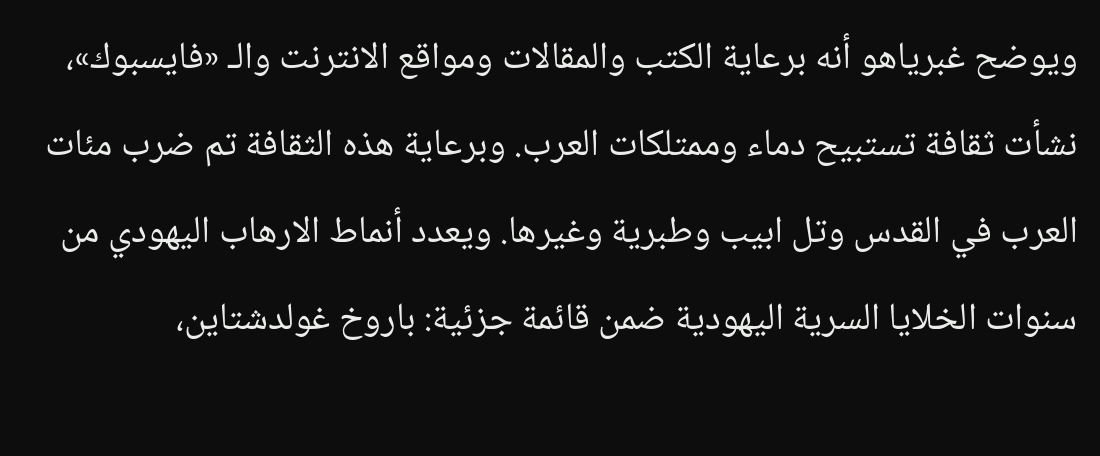ويوضح غبرياهو أنه برعاية الكتب والمقالات ومواقع الانترنت والـ «فايسبوك»، نشأت ثقافة تستبيح دماء وممتلكات العرب. وبرعاية هذه الثقافة تم ضرب مئات العرب في القدس وتل ابيب وطبرية وغيرها. ويعدد أنماط الارهاب اليهودي من سنوات الخلايا السرية اليهودية ضمن قائمة جزئية: باروخ غولدشتاين،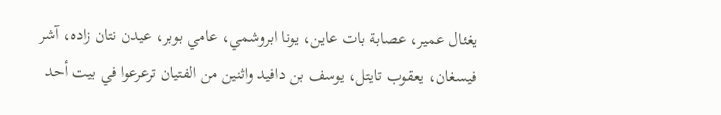يغئال عمير، عصابة بات عاين، يونا ابروشمي، عامي بوبر، عيدن نتان زاده، آشر فيسغان، يعقوب تايتل، يوسف بن دافيد واثنين من الفتيان ترعرعوا في بيت أحد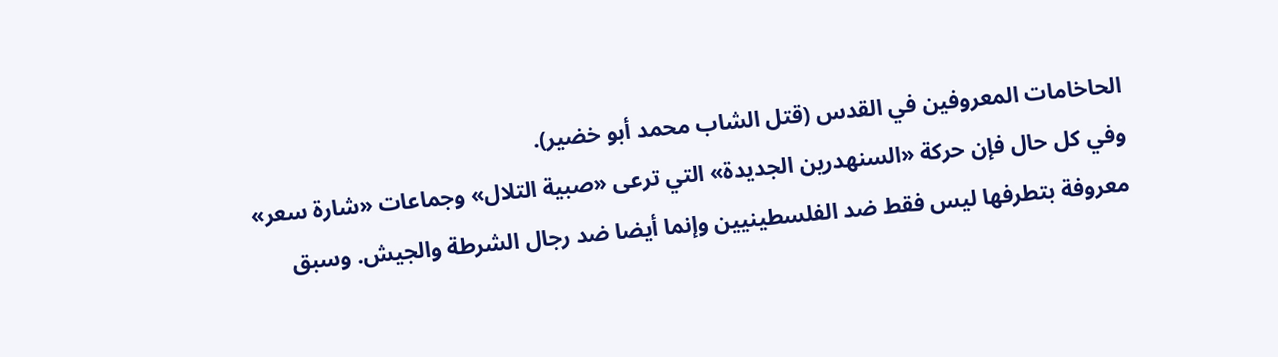الحاخامات المعروفين في القدس (قتل الشاب محمد أبو خضير).
وفي كل حال فإن حركة «السنهدرين الجديدة» التي ترعى «صبية التلال» وجماعات «شارة سعر» معروفة بتطرفها ليس فقط ضد الفلسطينيين وإنما أيضا ضد رجال الشرطة والجيش. وسبق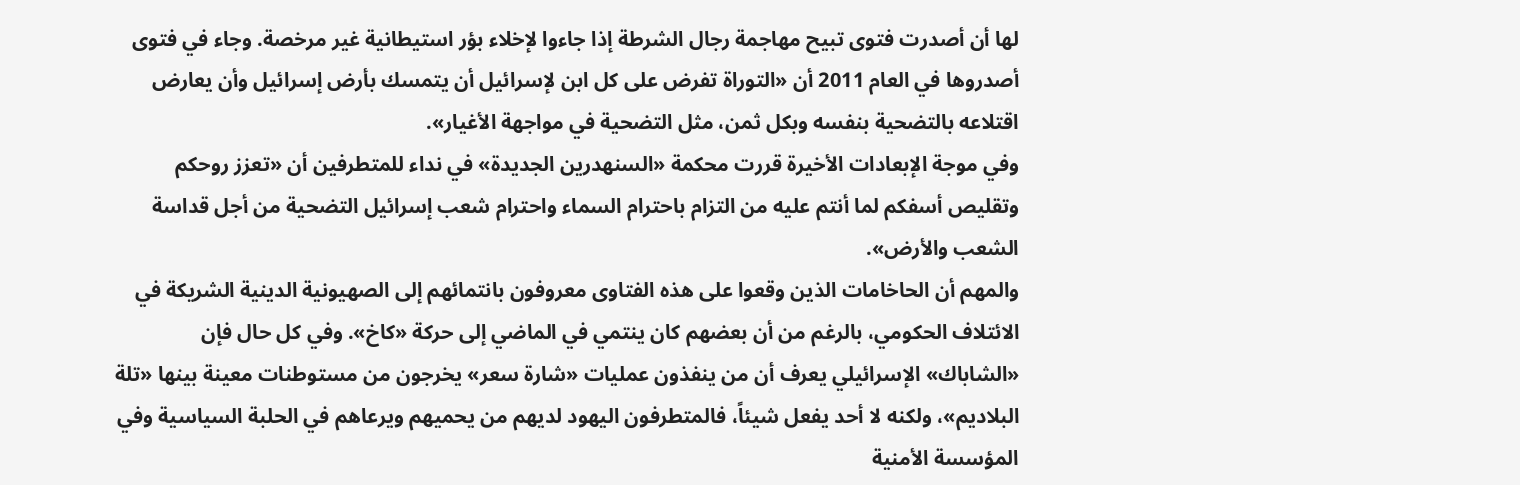لها أن أصدرت فتوى تبيح مهاجمة رجال الشرطة إذا جاءوا لإخلاء بؤر استيطانية غير مرخصة. وجاء في فتوى أصدروها في العام 2011 أن «التوراة تفرض على كل ابن لإسرائيل أن يتمسك بأرض إسرائيل وأن يعارض اقتلاعه بالتضحية بنفسه وبكل ثمن، مثل التضحية في مواجهة الأغيار».
وفي موجة الإبعادات الأخيرة قررت محكمة «السنهدرين الجديدة» في نداء للمتطرفين أن «تعزز روحكم وتقليص أسفكم لما أنتم عليه من التزام باحترام السماء واحترام شعب إسرائيل التضحية من أجل قداسة الشعب والأرض».
والمهم أن الحاخامات الذين وقعوا على هذه الفتاوى معروفون بانتمائهم إلى الصهيونية الدينية الشريكة في الائتلاف الحكومي، بالرغم من أن بعضهم كان ينتمي في الماضي إلى حركة «كاخ». وفي كل حال فإن «الشاباك» الإسرائيلي يعرف أن من ينفذون عمليات «شارة سعر» يخرجون من مستوطنات معينة بينها «تلة البلاديم»، ولكنه لا أحد يفعل شيئاً، فالمتطرفون اليهود لديهم من يحميهم ويرعاهم في الحلبة السياسية وفي المؤسسة الأمنية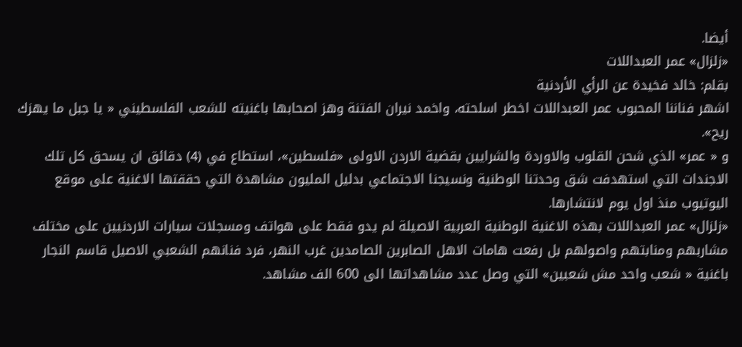أيضا.
«زلزال» عمر العبداللات
بقلم: خالد فخيدة عن الرأي الأردنية
اشهر فناننا المحبوب عمر العبداللات اخطر اسلحته، واخمد نيران الفتنة وهز اصحابها باغنيته للشعب الفلسطيني « يا جبل ما يهزك ريح».
و « عمر» الذي شحن القلوب والاوردة والشرايين بقضية الاردن الاولى «فلسطين»، استطاع في (4) دقائق ان يسحق كل تلك الاجندات التي استهدفت شق وحدتنا الوطنية ونسيجنا الاجتماعي بدليل المليون مشاهدة التي حققتها الاغنية على موقع اليوتيوب منذ اول يوم لانتشارها.
«زلزال» عمر العبداللات بهذه الاغنية الوطنية العربية الاصيلة لم يدو فقط على هواتف ومسجلات سيارات الاردنيين على مختلف مشاربهم ومنابتهم واصولهم بل رفعت هامات الاهل الصابرين الصامدين غرب النهر، فرد فنانهم الشعبي الاصيل قاسم النجار باغنية « شعب واحد مش شعبين» التي وصل عدد مشاهداتها الى 600 الف مشاهد.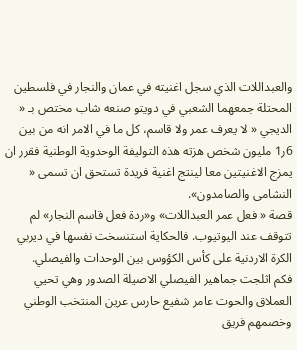والعبداللات الذي سجل اغنيته في عمان والنجار في فلسطين المحتلة جمعهما الشعبي في دويتو صنعه شاب مختص بـ « الديجي « لا يعرف عمر ولا قاسم، كل ما في الامر انه من بين 6ر1 مليون شخص هزته هذه التوليفة الوحدوية الوطنية فقرر ان يمزج الاغنيتين معا لينتج اغنية فريدة تستحق ان تسمى « النشامى والصامدون».
قصة « فعل عمر العبداللات» و«ردة فعل قاسم النجار» لم تتوقف عند اليوتيوب. فالحكاية استنسخت نفسها في ديربي الكرة الاردنية على كأس الكؤوس بين الوحدات والفيصلي.
فكم اثلجت جماهير الفيصلي الاصيلة الصدور وهي تحيي العملاق والحوت عامر شفيع حارس عرين المنتخب الوطني وخصمهم فريق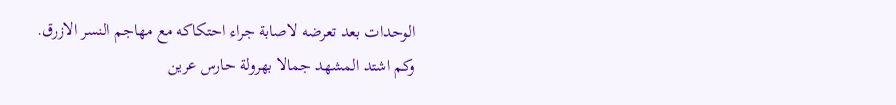الوحدات بعد تعرضه لاصابة جراء احتكاكه مع مهاجم النسر الازرق.
وكم اشتد المشهد جمالا بهرولة حارس عرين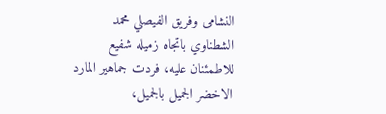النشامى وفريق الفيصلي محمد الشطناوي باتجاه زميله شفيع للاطمئنان عليه، فردت جماهير المارد الاخضر الجميل بالجميل،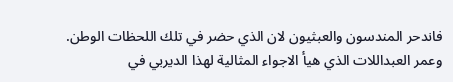فاندحر المندسون والعبثيون لان الذي حضر في تلك اللحظات الوطن.
وعمر العبداللات الذي هيأ الاجواء المثالية لهذا الديربي في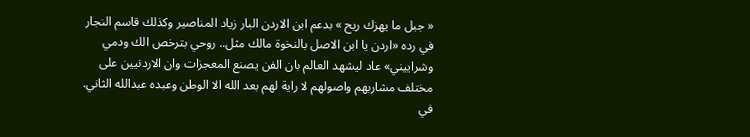« جبل ما يهزك ريح » بدعم ابن الاردن البار زياد المناصير وكذلك قاسم النجار في رده «اردن يا ابن الاصل بالنخوة مالك مثل.. روحي بترخص الك ودمي وشراييني» عاد ليشهد العالم بان الفن يصنع المعجزات وان الاردنيين على مختلف مشاربهم واصولهم لا راية لهم بعد الله الا الوطن وعبده عبدالله الثاني.
في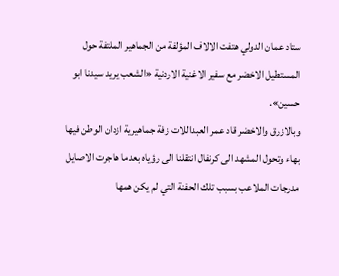ستاد عمان الدولي هتفت الالاف المؤلفة من الجماهير الملتفة حول المستطيل الاخضر مع سفير الاغنية الاردنية «الشعب يريد سيدنا ابو حسين».
وبالازرق والاخضر قاد عمر العبداللات زفة جماهيرية ازدان الوطن فيها بهاء وتحول المشهد الى كرنفال انتقلنا الى رؤياه بعدما هاجرت الاصايل مدرجات الملاعب بسبب تلك الحفنة التي لم يكن همها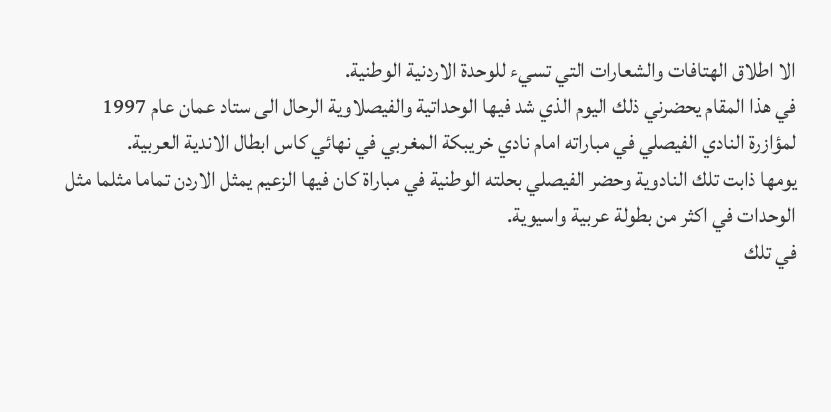الا اطلاق الهتافات والشعارات التي تسيء للوحدة الاردنية الوطنية.
في هذا المقام يحضرني ذلك اليوم الذي شد فيها الوحداتية والفيصلاوية الرحال الى ستاد عمان عام 1997 لمؤازرة النادي الفيصلي في مباراته امام نادي خريبكة المغربي في نهائي كاس ابطال الاندية العربية.
يومها ذابت تلك النادوية وحضر الفيصلي بحلته الوطنية في مباراة كان فيها الزعيم يمثل الاردن تماما مثلما مثل الوحدات في اكثر من بطولة عربية واسيوية.
في تلك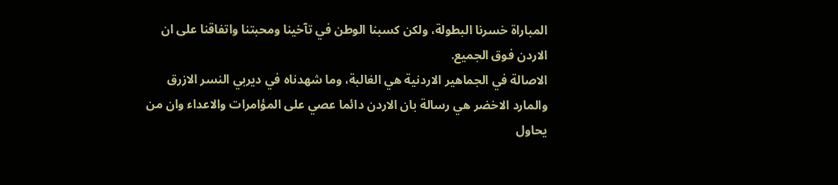المباراة خسرنا البطولة، ولكن كسبنا الوطن في تآخينا ومحبتنا واتفاقنا على ان الاردن فوق الجميع.
الاصالة في الجماهير الاردنية هي الغالبة، وما شهدناه في ديربي النسر الازرق والمارد الاخضر هي رسالة بان الاردن دائما عصي على المؤامرات والاعداء وان من يحاول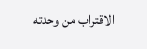الاقتراب من وحدته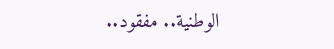الوطنية.. مفقود..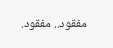مفقود.. مفقود.